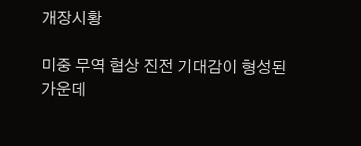개장시황

미중 무역 협상 진전 기대감이 형성된 가운데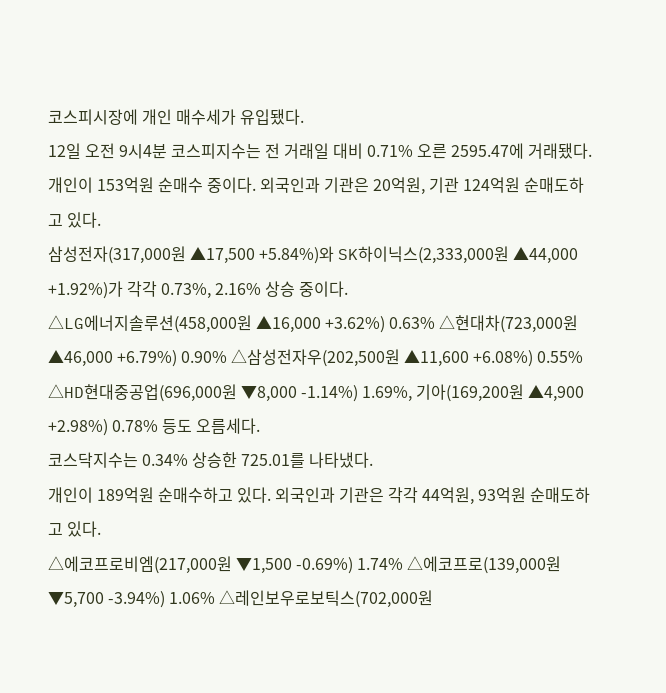코스피시장에 개인 매수세가 유입됐다.
12일 오전 9시4분 코스피지수는 전 거래일 대비 0.71% 오른 2595.47에 거래됐다. 개인이 153억원 순매수 중이다. 외국인과 기관은 20억원, 기관 124억원 순매도하고 있다.
삼성전자(317,000원 ▲17,500 +5.84%)와 SK하이닉스(2,333,000원 ▲44,000 +1.92%)가 각각 0.73%, 2.16% 상승 중이다.
△LG에너지솔루션(458,000원 ▲16,000 +3.62%) 0.63% △현대차(723,000원 ▲46,000 +6.79%) 0.90% △삼성전자우(202,500원 ▲11,600 +6.08%) 0.55% △HD현대중공업(696,000원 ▼8,000 -1.14%) 1.69%, 기아(169,200원 ▲4,900 +2.98%) 0.78% 등도 오름세다.
코스닥지수는 0.34% 상승한 725.01를 나타냈다.
개인이 189억원 순매수하고 있다. 외국인과 기관은 각각 44억원, 93억원 순매도하고 있다.
△에코프로비엠(217,000원 ▼1,500 -0.69%) 1.74% △에코프로(139,000원 ▼5,700 -3.94%) 1.06% △레인보우로보틱스(702,000원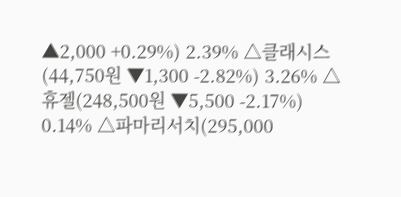▲2,000 +0.29%) 2.39% △클래시스(44,750원 ▼1,300 -2.82%) 3.26% △휴젤(248,500원 ▼5,500 -2.17%) 0.14% △파마리서치(295,000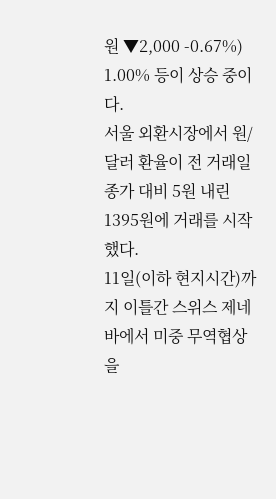원 ▼2,000 -0.67%) 1.00% 등이 상승 중이다.
서울 외환시장에서 원/달러 환율이 전 거래일 종가 대비 5원 내린 1395원에 거래를 시작했다.
11일(이하 현지시간)까지 이틀간 스위스 제네바에서 미중 무역협상을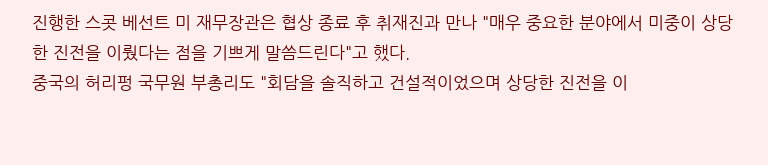진행한 스콧 베선트 미 재무장관은 협상 종료 후 취재진과 만나 "매우 중요한 분야에서 미중이 상당한 진전을 이뤘다는 점을 기쁘게 말씀드린다"고 했다.
중국의 허리펑 국무원 부총리도 "회담을 솔직하고 건설적이었으며 상당한 진전을 이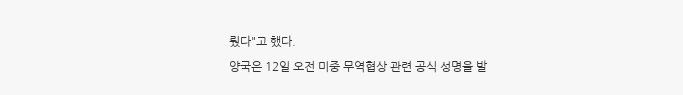뤘다"고 했다.
양국은 12일 오전 미중 무역협상 관련 공식 성명을 발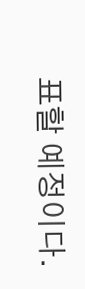표할 예정이다.